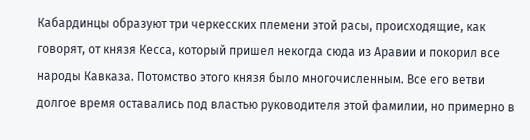Кабардинцы образуют три черкесских племени этой расы, происходящие, как говорят, от князя Кесса, который пришел некогда сюда из Аравии и покорил все народы Кавказа. Потомство этого князя было многочисленным. Все его ветви долгое время оставались под властью руководителя этой фамилии, но примерно в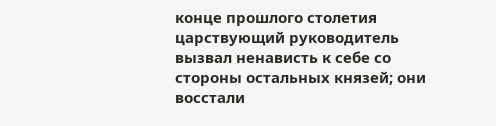конце прошлого столетия царствующий руководитель вызвал ненависть к себе со стороны остальных князей; они восстали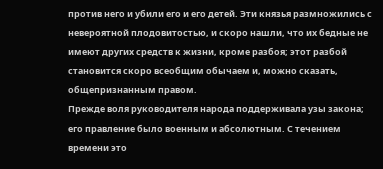против него и убили его и его детей. Эти князья размножились с невероятной плодовитостью, и скоро нашли, что их бедные не имеют других средств к жизни, кроме разбоя; этот разбой становится скоро всеобщим обычаем и, можно сказать, общепризнанным правом.
Прежде воля руководителя народа поддерживала узы закона; его правление было военным и абсолютным. С течением времени это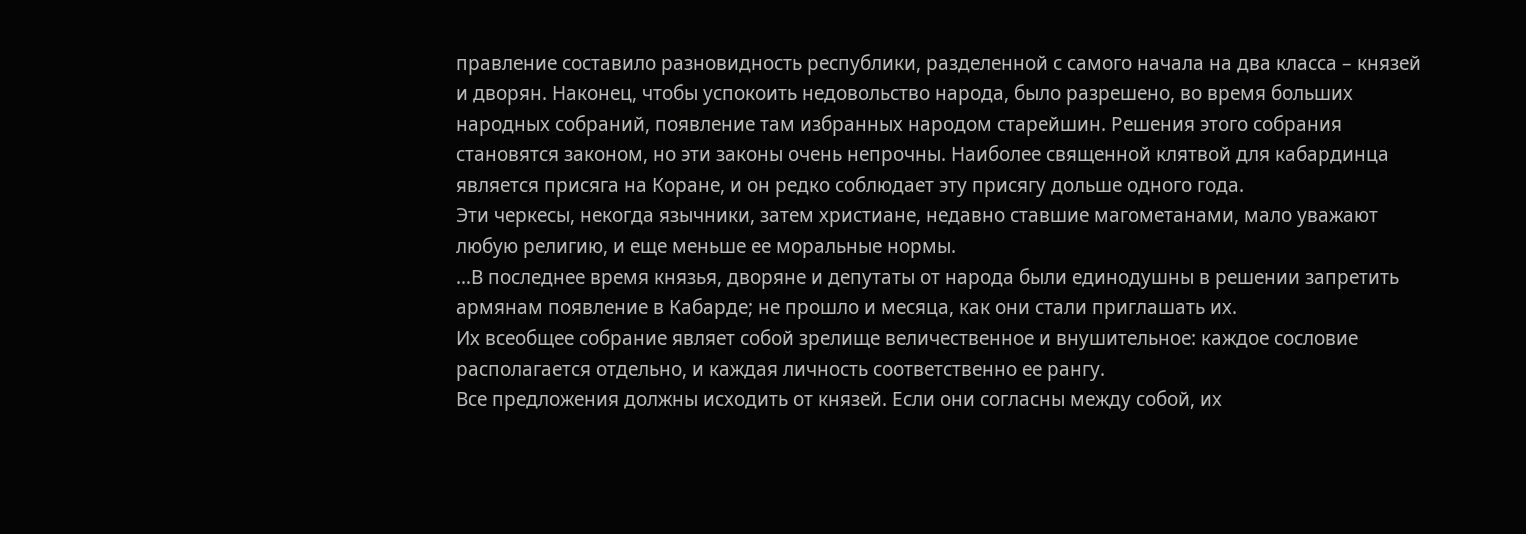правление составило разновидность республики, разделенной с самого начала на два класса – князей и дворян. Наконец, чтобы успокоить недовольство народа, было разрешено, во время больших народных собраний, появление там избранных народом старейшин. Решения этого собрания становятся законом, но эти законы очень непрочны. Наиболее священной клятвой для кабардинца является присяга на Коране, и он редко соблюдает эту присягу дольше одного года.
Эти черкесы, некогда язычники, затем христиане, недавно ставшие магометанами, мало уважают любую религию, и еще меньше ее моральные нормы.
…В последнее время князья, дворяне и депутаты от народа были единодушны в решении запретить армянам появление в Кабарде; не прошло и месяца, как они стали приглашать их.
Их всеобщее собрание являет собой зрелище величественное и внушительное: каждое сословие располагается отдельно, и каждая личность соответственно ее рангу.
Все предложения должны исходить от князей. Если они согласны между собой, их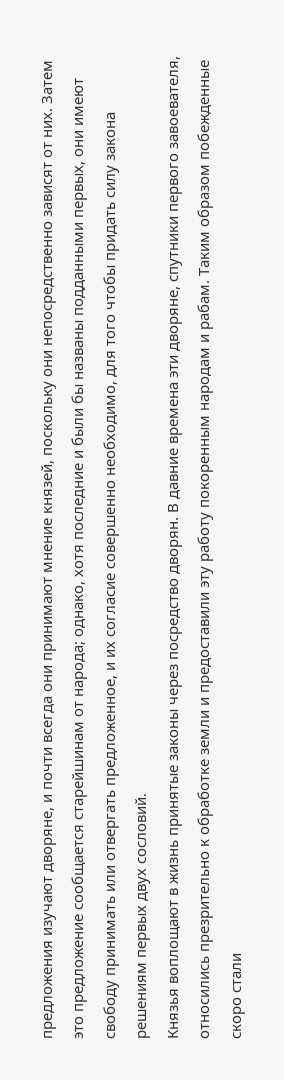предложения изучают дворяне, и почти всегда они принимают мнение князей, поскольку они непосредственно зависят от них. Затем это предложение сообщается старейшинам от народа; однако, хотя последние и были бы названы подданными первых, они имеют свободу принимать или отвергать предложенное, и их согласие совершенно необходимо, для того чтобы придать силу закона решениям первых двух сословий.
Князья воплощают в жизнь принятые законы через посредство дворян. В давние времена эти дворяне, спутники первого завоевателя, относились презрительно к обработке земли и предоставили эту работу покоренным народам и рабам. Таким образом побежденные скоро стали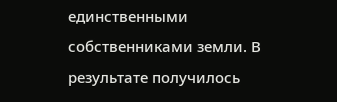единственными собственниками земли. В результате получилось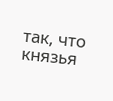так, что князья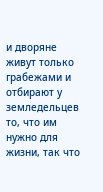и дворяне живут только грабежами и отбирают у земледельцев то, что им нужно для жизни, так что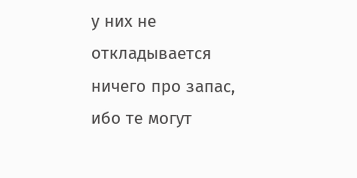у них не откладывается ничего про запас, ибо те могут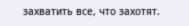захватить все, что захотят.